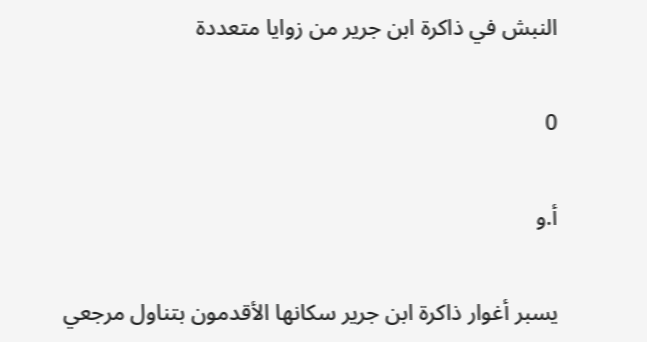النبش في ذاكرة ابن جرير من زوايا متعددة

0

أ.و

يسبر أغوار ذاكرة ابن جرير سكانها الأقدمون بتناول مرجعي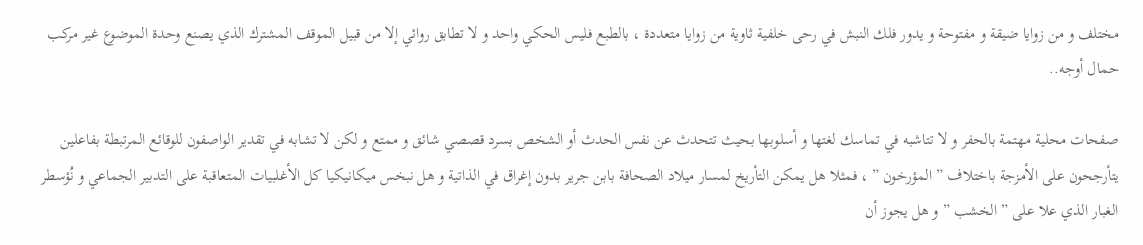مختلف و من زوايا ضيقة و مفتوحة و يدور فلك النبش في رحى خلفية ثاوية من زوايا متعددة ، بالطبع فليس الحكي واحد و لا تطابق روائي إلا من قبيل الموقف المشترك الذي يصنع وحدة الموضوع غير مركب حمال أوجه..

صفحات محلية مهتمة بالحفر و لا تتاشبه في تماسك لغتها و أسلوبها بحيث تتحدث عن نفس الحدث أو الشخص بسرد قصصي شائق و ممتع و لكن لا تشابه في تقدير الواصفون للوقائع المرتبطة بفاعلين يتأرجحون على الأمزجة باختلاف ” المؤرخون ” ، فمثلا هل يمكن التأريخ لمسار ميلاد الصحافة بابن جرير بدون إغراق في الذاتية و هل نبخس ميكانيكيا كل الأغلبيات المتعاقبة على التدبير الجماعي و نُؤسطر الغبار الذي علا على ” الخشب ” و هل يجوز أن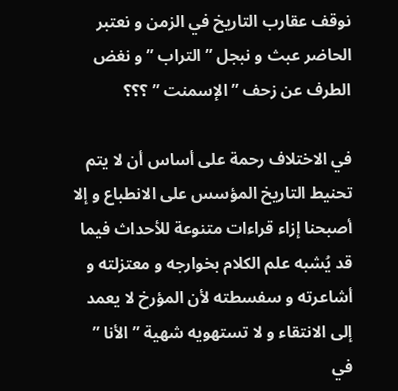نوقف عقارب التاريخ في الزمن و نعتبر الحاضر عبث و نبجل ” التراب ” و نغض الطرف عن زحف ” الإسمنت ” ؟؟؟

في الاختلاف رحمة على أساس أن لا يتم تحنيط التاريخ المؤسس على الانطباع و إلا أصبحنا إزاء قراءات متنوعة للأحداث فيما قد يُشبه علم الكلام بخوارجه و معتزلته و أشاعرته و سفسطته لأن المؤرخ لا يعمد إلى الانتقاء و لا تستهويه شهية ” الأنا ” في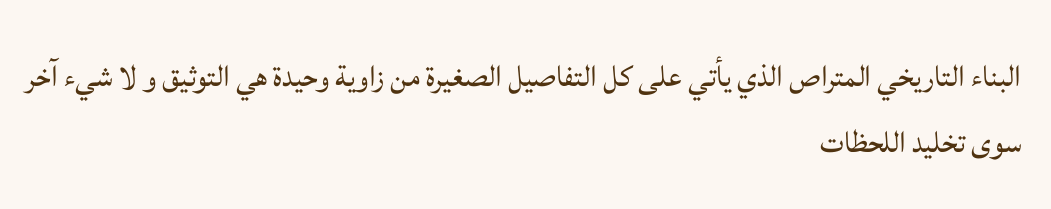البناء التاريخي المتراص الذي يأتي على كل التفاصيل الصغيرة من زاوية وحيدة هي التوثيق و لا شيء آخر سوى تخليد اللحظات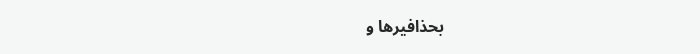بحذافيرها و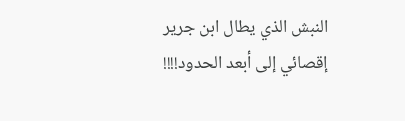النبش الذي يطال ابن جرير إقصائي إلى أبعد الحدود!!!!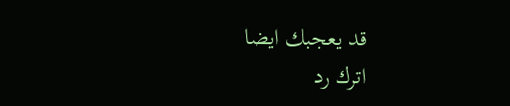قد يعجبك ايضا
اترك رد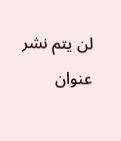لن يتم نشر عنوان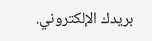بريدك الإلكتروني.